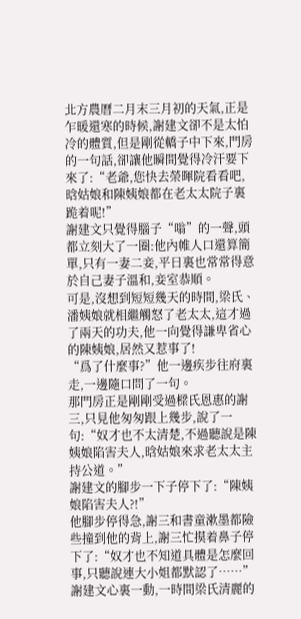北方農曆二月末三月初的天氣,正是乍暖還寒的時候,謝建文卻不是太怕冷的體質,但是剛從轎子中下來,門房的一句話,卻讓他瞬間覺得冷汗要下來了:“老爺,您快去榮暉院看看吧,晗姑娘和陳姨娘都在老太太院子裏跪着呢!”
謝建文只覺得腦子“嗡”的一聲,頭都立刻大了一圈:他內帷人口還算簡單,只有一妻二妾,平日裏也常常得意於自己妻子溫和,妾室恭順。
可是,沒想到短短幾天的時間,梁氏、潘姨娘就相繼觸怒了老太太,這才過了兩天的功夫,他一向覺得謙卑省心的陳姨娘,居然又惹事了!
“爲了什麼事?”他一邊疾步往府裏走,一邊隨口問了一句。
那門房正是剛剛受過樑氏恩惠的謝三,只見他匆匆跟上幾步,說了一句:“奴才也不太清楚,不過聽說是陳姨娘陷害夫人,晗姑娘來求老太太主持公道。”
謝建文的腳步一下子停下了:“陳姨娘陷害夫人?!”
他腳步停得急,謝三和書童漱墨都險些撞到他的背上,謝三忙摸着鼻子停下了:“奴才也不知道具體是怎麼回事,只聽說連大小姐都默認了……”
謝建文心裏一動,一時間梁氏清麗的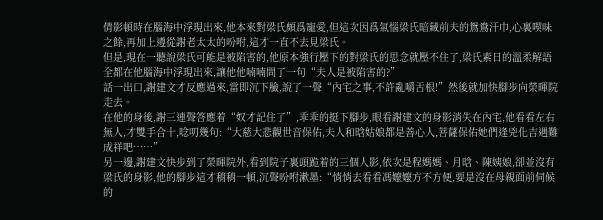倩影頓時在腦海中浮現出來,他本來對梁氏頗爲寵愛,但這次因爲氣惱梁氏暗藏前夫的鴛鴦汗巾,心裏喫味之餘,再加上遵從謝老太太的吩咐,這才一直不去見梁氏。
但是,現在一聽說梁氏可能是被陷害的,他原本強行壓下的對梁氏的思念就壓不住了,梁氏素日的溫柔解語全都在他腦海中浮現出來,讓他他喃喃問了一句“夫人是被陷害的?”
話一出口,謝建文才反應過來,當即沉下臉,說了一聲“內宅之事,不許亂嚼舌根!”然後就加快腳步向榮暉院走去。
在他的身後,謝三連聲答應着“奴才記住了”,乖乖的挺下腳步,眼看謝建文的身影消失在內宅,他看看左右無人,才雙手合十,唸叨幾句:“大慈大悲觀世音保佑,夫人和晗姑娘都是善心人,菩薩保佑她們逢兇化吉遇難成祥吧……”
另一邊,謝建文快步到了榮暉院外,看到院子裏頭跪着的三個人影,依次是程媽媽、月晗、陳姨娘,卻並沒有梁氏的身影,他的腳步這才稍稍一頓,沉聲吩咐漱墨:“悄悄去看看馮嬤嬤方不方便,要是沒在母親面前伺候的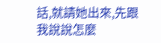話,就請她出來,先跟我說說怎麼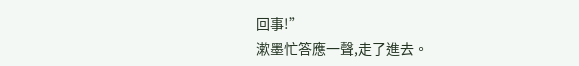回事!”
漱墨忙答應一聲,走了進去。